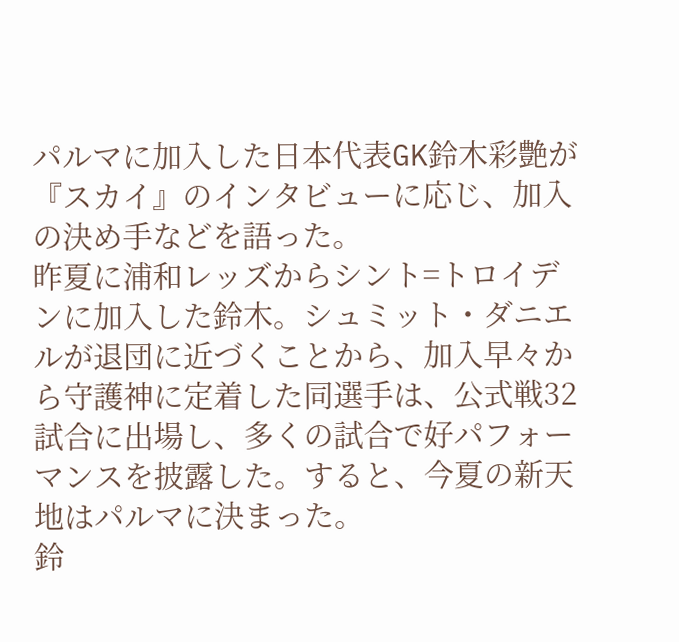パルマに加入した日本代表GK鈴木彩艶が『スカイ』のインタビューに応じ、加入の決め手などを語った。
昨夏に浦和レッズからシント=トロイデンに加入した鈴木。シュミット・ダニエルが退団に近づくことから、加入早々から守護神に定着した同選手は、公式戦32試合に出場し、多くの試合で好パフォーマンスを披露した。すると、今夏の新天地はパルマに決まった。
鈴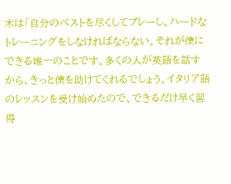木は「自分のベストを尽くしてプレーし、ハードなトレーニングをしなければならない。それが僕にできる唯一のことです。多くの人が英語を話すから、きっと僕を助けてくれるでしょう。イタリア語のレッスンを受け始めたので、できるだけ早く習得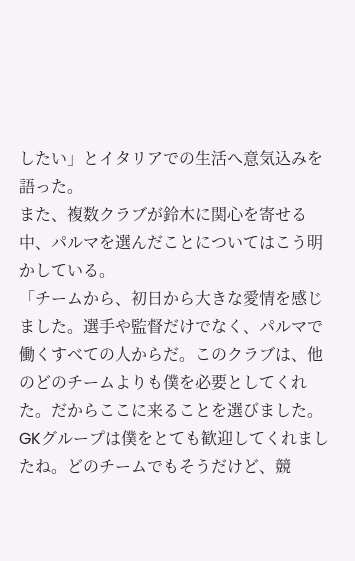したい」とイタリアでの生活へ意気込みを語った。
また、複数クラブが鈴木に関心を寄せる中、パルマを選んだことについてはこう明かしている。
「チームから、初日から大きな愛情を感じました。選手や監督だけでなく、パルマで働くすべての人からだ。このクラブは、他のどのチームよりも僕を必要としてくれた。だからここに来ることを選びました。GKグループは僕をとても歓迎してくれましたね。どのチームでもそうだけど、競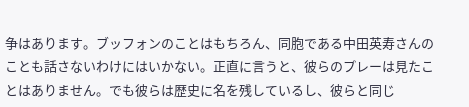争はあります。ブッフォンのことはもちろん、同胞である中田英寿さんのことも話さないわけにはいかない。正直に言うと、彼らのプレーは見たことはありません。でも彼らは歴史に名を残しているし、彼らと同じ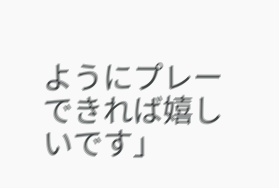ようにプレーできれば嬉しいです」